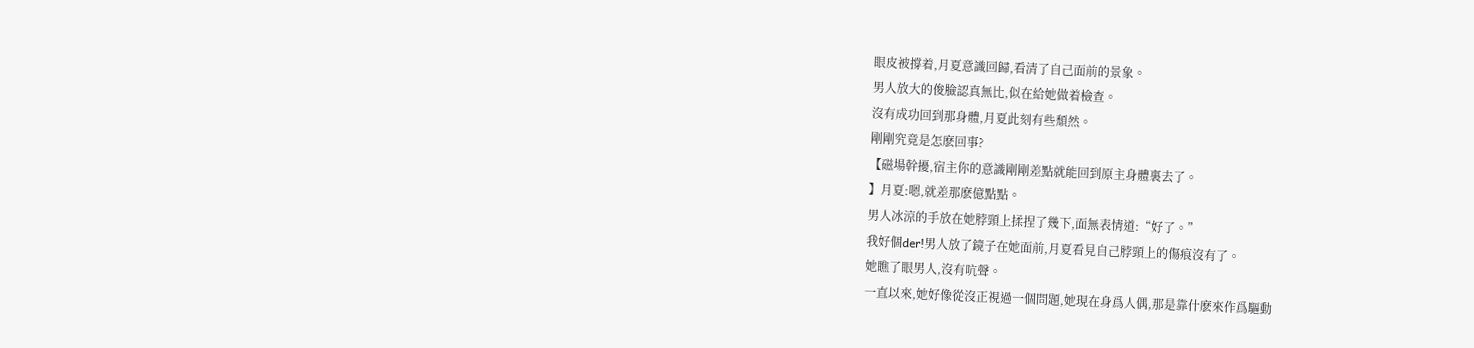眼皮被撐着,月夏意識回歸,看清了自己面前的景象。
男人放大的俊臉認真無比,似在給她做着檢查。
沒有成功回到那身體,月夏此刻有些頹然。
剛剛究竟是怎麽回事?
【磁場幹擾,宿主你的意識剛剛差點就能回到原主身體裏去了。
】月夏:嗯,就差那麽億點點。
男人冰涼的手放在她脖頸上揉捏了幾下,面無表情道:“好了。”
我好個der!男人放了鏡子在她面前,月夏看見自己脖頸上的傷痕沒有了。
她瞧了眼男人,沒有吭聲。
一直以來,她好像從沒正視過一個問題,她現在身爲人偶,那是靠什麽來作爲驅動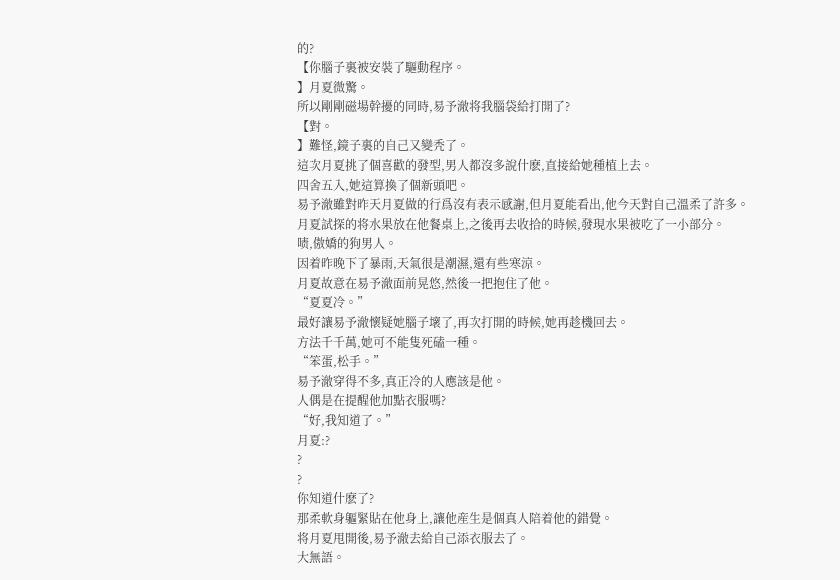的?
【你腦子裏被安裝了驅動程序。
】月夏微驚。
所以剛剛磁場幹擾的同時,易予澈将我腦袋給打開了?
【對。
】難怪,鏡子裏的自己又變秃了。
這次月夏挑了個喜歡的發型,男人都沒多說什麽,直接給她種植上去。
四舍五入,她這算換了個新頭吧。
易予澈雖對昨天月夏做的行爲沒有表示感謝,但月夏能看出,他今天對自己溫柔了許多。
月夏試探的将水果放在他餐桌上,之後再去收拾的時候,發現水果被吃了一小部分。
啧,傲嬌的狗男人。
因着昨晚下了暴雨,天氣很是潮濕,還有些寒涼。
月夏故意在易予澈面前晃悠,然後一把抱住了他。
“夏夏冷。”
最好讓易予澈懷疑她腦子壞了,再次打開的時候,她再趁機回去。
方法千千萬,她可不能隻死磕一種。
“笨蛋,松手。”
易予澈穿得不多,真正冷的人應該是他。
人偶是在提醒他加點衣服嗎?
“好,我知道了。”
月夏:?
?
?
你知道什麽了?
那柔軟身軀緊貼在他身上,讓他産生是個真人陪着他的錯覺。
将月夏甩開後,易予澈去給自己添衣服去了。
大無語。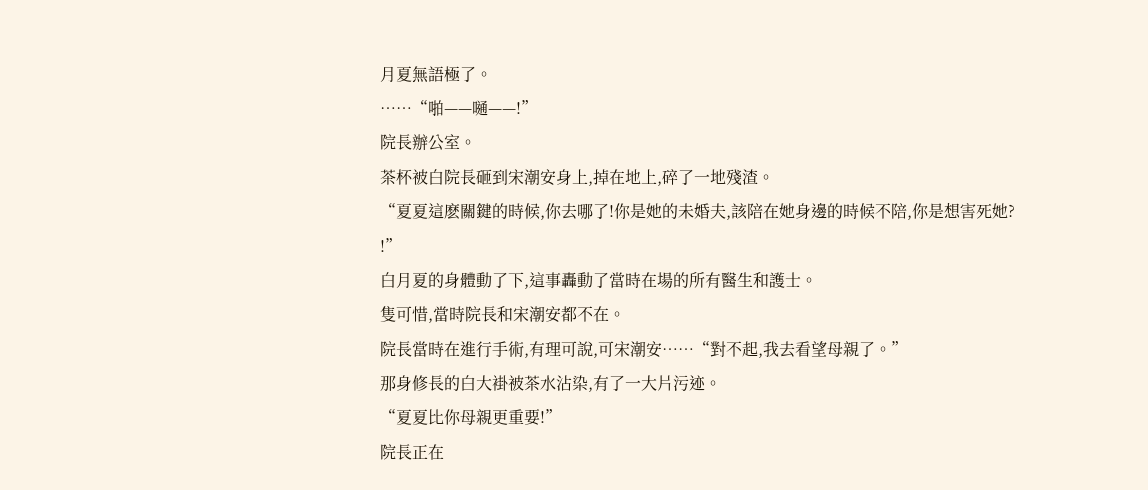月夏無語極了。
……“啪——嗵——!”
院長辦公室。
茶杯被白院長砸到宋潮安身上,掉在地上,碎了一地殘渣。
“夏夏這麽關鍵的時候,你去哪了!你是她的未婚夫,該陪在她身邊的時候不陪,你是想害死她?
!”
白月夏的身體動了下,這事轟動了當時在場的所有醫生和護士。
隻可惜,當時院長和宋潮安都不在。
院長當時在進行手術,有理可說,可宋潮安……“對不起,我去看望母親了。”
那身修長的白大褂被茶水沾染,有了一大片污迹。
“夏夏比你母親更重要!”
院長正在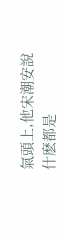氣頭上,他宋潮安說什麽都是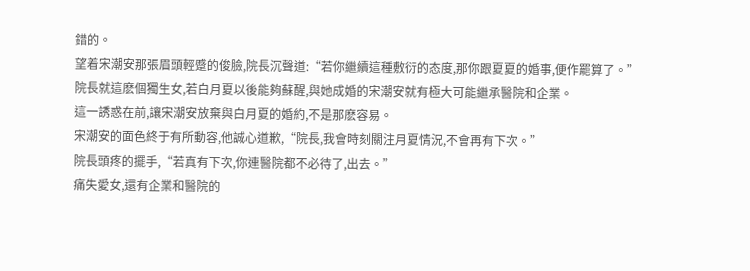錯的。
望着宋潮安那張眉頭輕蹙的俊臉,院長沉聲道:“若你繼續這種敷衍的态度,那你跟夏夏的婚事,便作罷算了。”
院長就這麽個獨生女,若白月夏以後能夠蘇醒,與她成婚的宋潮安就有極大可能繼承醫院和企業。
這一誘惑在前,讓宋潮安放棄與白月夏的婚約,不是那麽容易。
宋潮安的面色終于有所動容,他誠心道歉,“院長,我會時刻關注月夏情況,不會再有下次。”
院長頭疼的擺手,“若真有下次,你連醫院都不必待了,出去。”
痛失愛女,還有企業和醫院的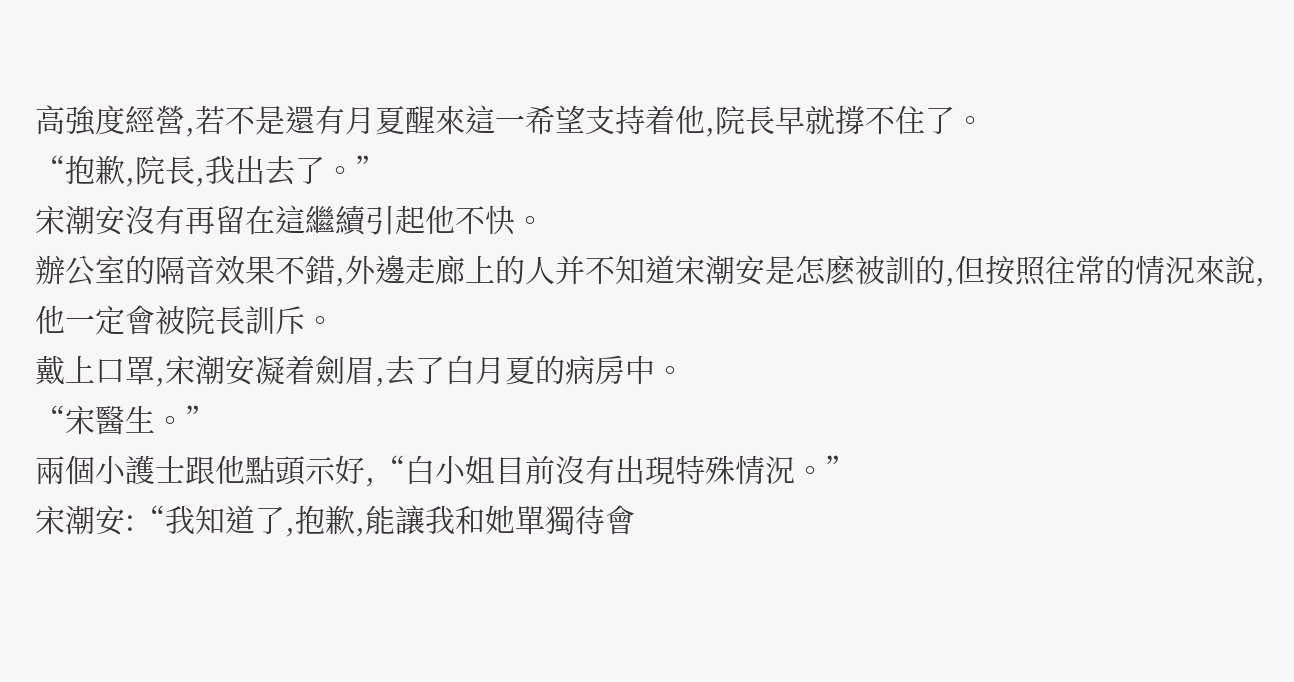高強度經營,若不是還有月夏醒來這一希望支持着他,院長早就撐不住了。
“抱歉,院長,我出去了。”
宋潮安沒有再留在這繼續引起他不快。
辦公室的隔音效果不錯,外邊走廊上的人并不知道宋潮安是怎麽被訓的,但按照往常的情況來說,他一定會被院長訓斥。
戴上口罩,宋潮安凝着劍眉,去了白月夏的病房中。
“宋醫生。”
兩個小護士跟他點頭示好,“白小姐目前沒有出現特殊情況。”
宋潮安:“我知道了,抱歉,能讓我和她單獨待會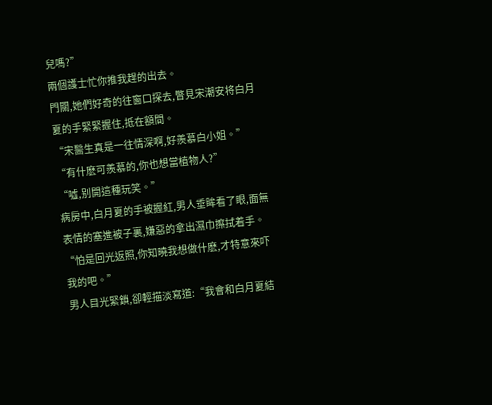兒嗎?”
兩個護士忙你推我趕的出去。
門關,她們好奇的往窗口探去,瞥見宋潮安将白月夏的手緊緊握住,抵在額間。
“宋醫生真是一往情深啊,好羨慕白小姐。”
“有什麽可羨慕的,你也想當植物人?”
“噓,别開這種玩笑。”
病房中,白月夏的手被握紅,男人垂眸看了眼,面無表情的塞進被子裏,嫌惡的拿出濕巾擦拭着手。
“怕是回光返照,你知曉我想做什麽,才特意來吓我的吧。”
男人目光緊鎖,卻輕描淡寫道:“我會和白月夏結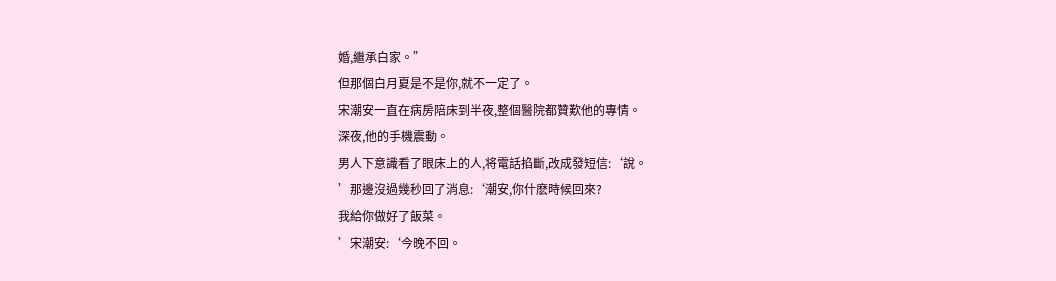婚,繼承白家。”
但那個白月夏是不是你,就不一定了。
宋潮安一直在病房陪床到半夜,整個醫院都贊歎他的專情。
深夜,他的手機震動。
男人下意識看了眼床上的人,将電話掐斷,改成發短信:‘說。
’那邊沒過幾秒回了消息:‘潮安,你什麽時候回來?
我給你做好了飯菜。
’宋潮安:‘今晚不回。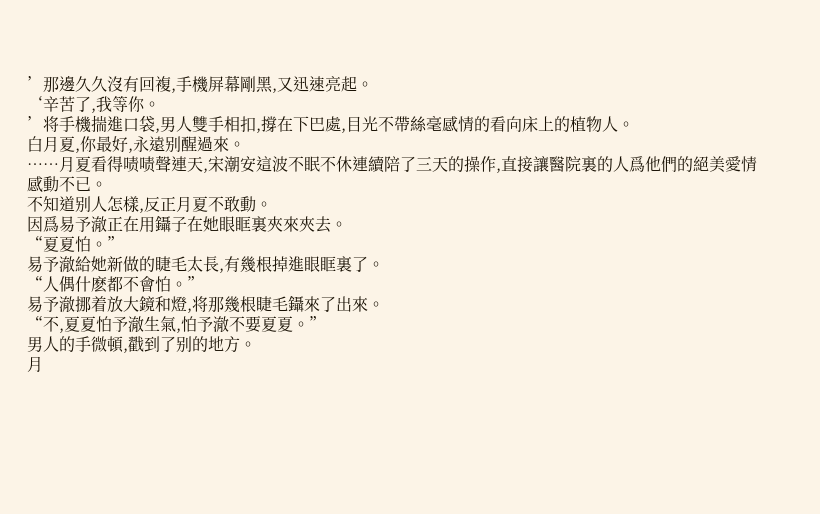’那邊久久沒有回複,手機屏幕剛黑,又迅速亮起。
‘辛苦了,我等你。
’将手機揣進口袋,男人雙手相扣,撐在下巴處,目光不帶絲毫感情的看向床上的植物人。
白月夏,你最好,永遠别醒過來。
……月夏看得啧啧聲連天,宋潮安這波不眠不休連續陪了三天的操作,直接讓醫院裏的人爲他們的絕美愛情感動不已。
不知道别人怎樣,反正月夏不敢動。
因爲易予澈正在用鑷子在她眼眶裏夾來夾去。
“夏夏怕。”
易予澈給她新做的睫毛太長,有幾根掉進眼眶裏了。
“人偶什麽都不會怕。”
易予澈挪着放大鏡和燈,将那幾根睫毛鑷來了出來。
“不,夏夏怕予澈生氣,怕予澈不要夏夏。”
男人的手微頓,戳到了别的地方。
月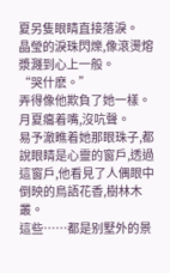夏另隻眼睛直接落淚。
晶瑩的淚珠閃爍,像滾燙熔漿濺到心上一般。
“哭什麽。”
弄得像他欺負了她一樣。
月夏癟着嘴,沒吭聲。
易予澈瞧着她那眼珠子,都說眼睛是心靈的窗戶,透過這窗戶,他看見了人偶眼中倒映的鳥語花香,樹林木叢。
這些……都是别墅外的景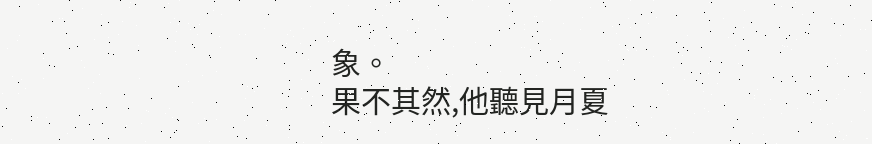象。
果不其然,他聽見月夏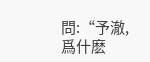問:“予澈,爲什麽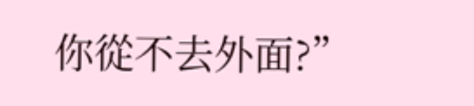你從不去外面?”